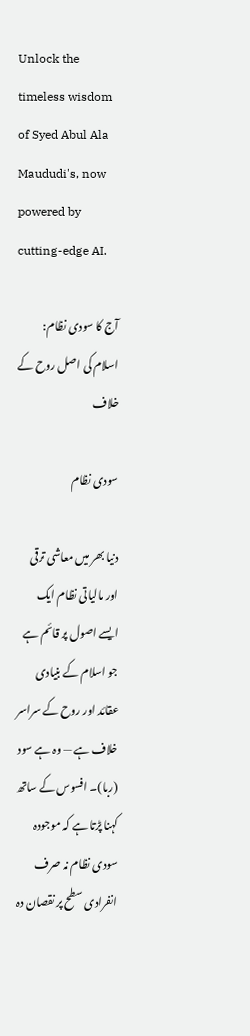Unlock the timeless wisdom of Syed Abul Ala Maududi's, now powered by cutting-edge AI.

آج کا سودی نظام: اسلام کی اصل روح کے خلاف

سودی نظام

دنیا بھر میں معاشی ترقی اور مالیاتی نظام ایک ایسے اصول پر قائم ہے جو اسلام کے بنیادی عقائد اور روح کے سراسر خلاف ہے — وہ ہے سود (ربا)۔ افسوس کے ساتھ کہنا پڑتا ہے کہ موجودہ سودی نظام نہ صرف انفرادی سطح پر نقصان دہ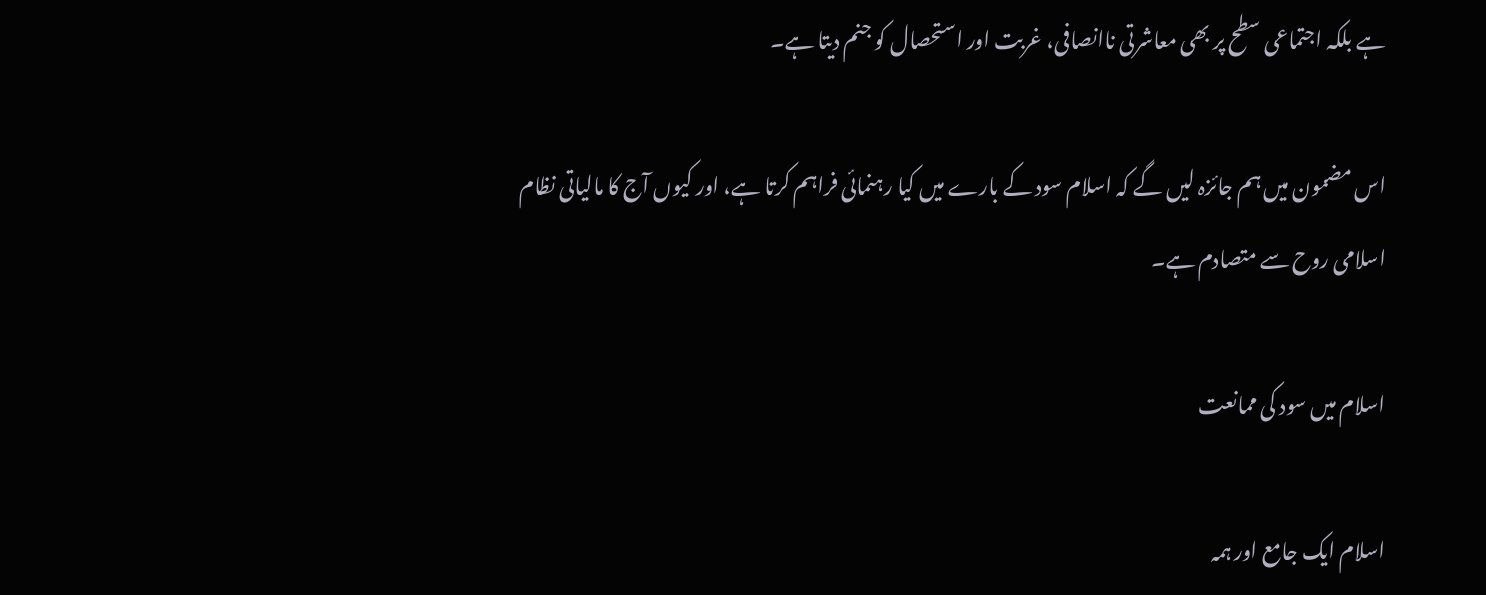ہے بلکہ اجتماعی سطح پر بھی معاشرتی ناانصافی، غربت اور استحصال کو جنم دیتا ہے۔

اس مضمون میں ہم جائزہ لیں گے کہ اسلام سود کے بارے میں کیا رہنمائی فراہم کرتا ہے، اور کیوں آج کا مالیاتی نظام اسلامی روح سے متصادم ہے۔

اسلام میں سود کی ممانعت

اسلام ایک جامع اور ہمہ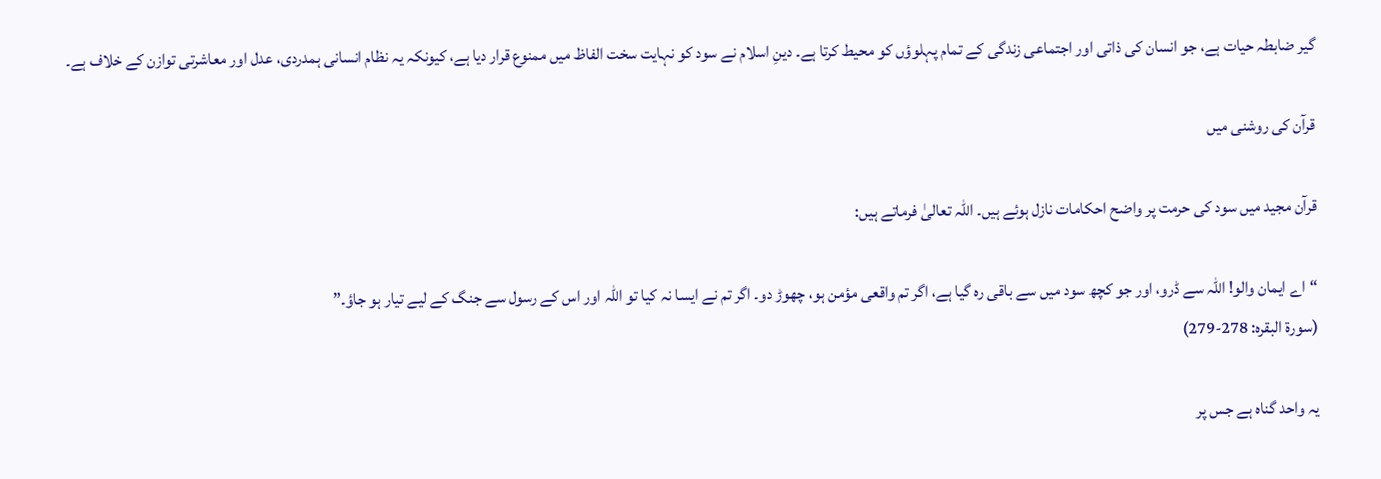گیر ضابطہ حیات ہے، جو انسان کی ذاتی اور اجتماعی زندگی کے تمام پہلوؤں کو محیط کرتا ہے۔ دینِ اسلام نے سود کو نہایت سخت الفاظ میں ممنوع قرار دیا ہے، کیونکہ یہ نظام انسانی ہمدردی، عدل اور معاشرتی توازن کے خلاف ہے۔

قرآن کی روشنی میں

قرآن مجید میں سود کی حرمت پر واضح احکامات نازل ہوئے ہیں۔ اللہ تعالیٰ فرماتے ہیں:

“اے ایمان والو! اللہ سے ڈرو، اور جو کچھ سود میں سے باقی رہ گیا ہے، اگر تم واقعی مؤمن ہو، چھوڑ دو۔ اگر تم نے ایسا نہ کیا تو اللہ اور اس کے رسول سے جنگ کے لیے تیار ہو جاؤ۔”
(سورۃ البقرہ: 278-279)

یہ واحد گناہ ہے جس پر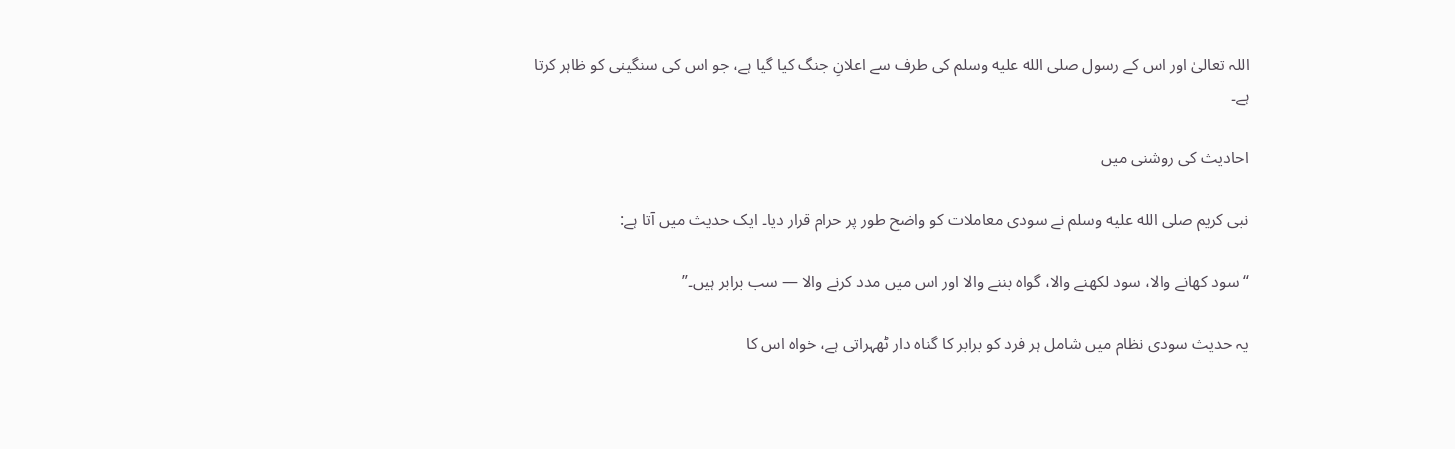اللہ تعالیٰ اور اس کے رسول صلى الله عليه وسلم کی طرف سے اعلانِ جنگ کیا گیا ہے، جو اس کی سنگینی کو ظاہر کرتا ہے۔

احادیث کی روشنی میں

نبی کریم صلى الله عليه وسلم نے سودی معاملات کو واضح طور پر حرام قرار دیا۔ ایک حدیث میں آتا ہے:

“سود کھانے والا، سود لکھنے والا، گواہ بننے والا اور اس میں مدد کرنے والا — سب برابر ہیں۔”

یہ حدیث سودی نظام میں شامل ہر فرد کو برابر کا گناہ دار ٹھہراتی ہے، خواہ اس کا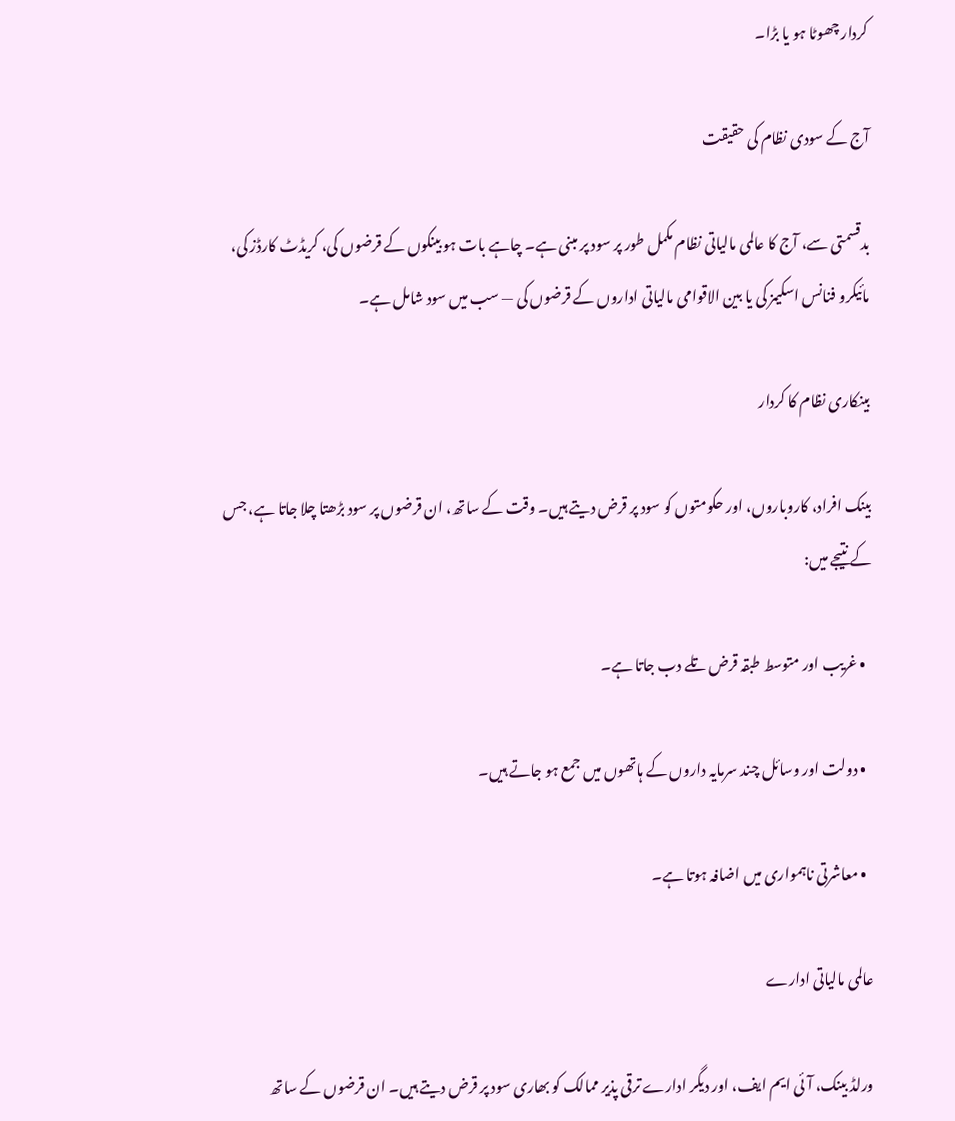کردار چھوٹا ہو یا بڑا۔

آج کے سودی نظام کی حقیقت

بدقسمتی سے، آج کا عالمی مالیاتی نظام مکمل طور پر سود پر مبنی ہے۔ چاہے بات ہو بینکوں کے قرضوں کی، کریڈٹ کارڈز کی، مائیکرو فنانس اسکیمز کی یا بین الاقوامی مالیاتی اداروں کے قرضوں کی — سب میں سود شامل ہے۔

بینکاری نظام کا کردار

بینک افراد، کاروباروں، اور حکومتوں کو سود پر قرض دیتے ہیں۔ وقت کے ساتھ، ان قرضوں پر سود بڑھتا چلا جاتا ہے، جس کے نتیجے میں:

  • غریب اور متوسط طبقہ قرض تلے دب جاتا ہے۔

  • دولت اور وسائل چند سرمایہ داروں کے ہاتھوں میں جمع ہو جاتے ہیں۔

  • معاشرتی ناہمواری میں اضافہ ہوتا ہے۔

عالمی مالیاتی ادارے

ورلڈ بینک، آئی ایم ایف، اور دیگر ادارے ترقی پذیر ممالک کو بھاری سود پر قرض دیتے ہیں۔ ان قرضوں کے ساتھ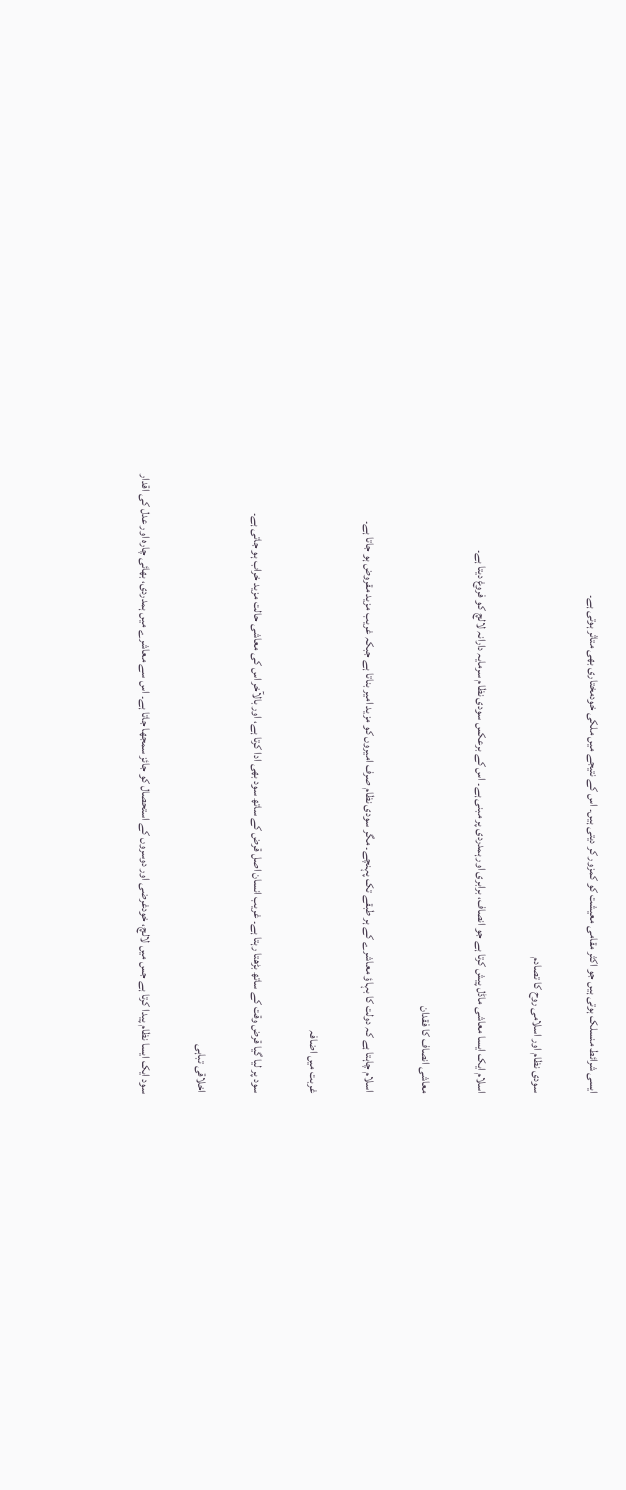ایسی شرائط منسلک ہوتی ہیں جو اکثر مقامی معیشت کو کمزور کر دیتی ہیں۔ اس کے نتیجے میں ملکی خودمختاری بھی متاثر ہوتی ہے۔

سودی نظام اور اسلامی روح کا تصادم

اسلام ایک ایسا معاشی ماڈل پیش کرتا ہے جو انصاف، برابری اور ہمدردی پر مبنی ہے۔ اس کے برعکس سودی نظام سرمایہ دارانہ لالچ کو فروغ دیتا ہے۔

معاشی انصاف کا فقدان

اسلام چاہتا ہے کہ دولت کا بہاؤ معاشرے کے ہر طبقے تک پہنچے۔ مگر سودی نظام صرف امیروں کو مزید امیر بناتا ہے جبکہ غریب مزید مقروض ہو جاتا ہے۔

غربت میں اضافہ

سود پر لیا گیا قرض وقت کے ساتھ بڑھتا رہتا ہے۔ غریب انسان اصل قرض کے ساتھ سود بھی ادا کرتا ہے، اور بالآخر اس کی معاشی حالت مزید خراب ہو جاتی ہے۔

اخلاقی تباہی

سود ایک ایسا نظام پیدا کرتا ہے جس میں لالچ، خودغرضی اور دوسروں کے استحصال کو جائز سمجھا جاتا ہے۔ اس سے معاشرے میں ہمدردی، بھائی چارہ اور عدل کی اقدار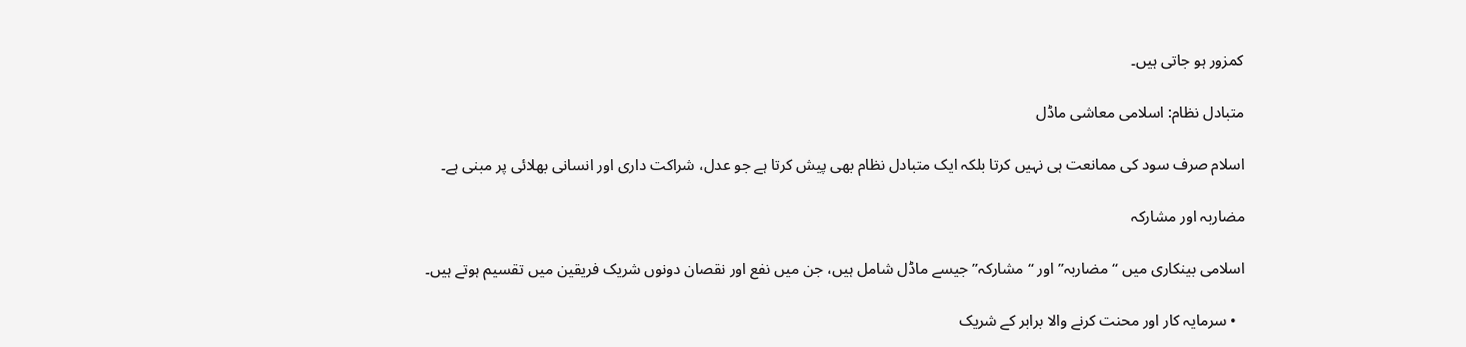کمزور ہو جاتی ہیں۔

متبادل نظام: اسلامی معاشی ماڈل

اسلام صرف سود کی ممانعت ہی نہیں کرتا بلکہ ایک متبادل نظام بھی پیش کرتا ہے جو عدل، شراکت داری اور انسانی بھلائی پر مبنی ہے۔

مضاربہ اور مشارکہ

اسلامی بینکاری میں “مضاربہ” اور “مشارکہ” جیسے ماڈل شامل ہیں، جن میں نفع اور نقصان دونوں شریک فریقین میں تقسیم ہوتے ہیں۔

  • سرمایہ کار اور محنت کرنے والا برابر کے شریک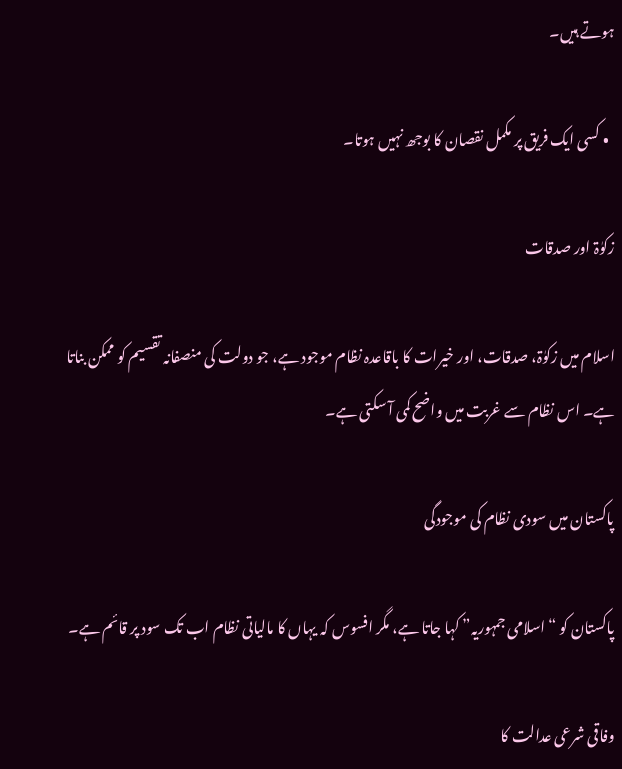ہوتے ہیں۔

  • کسی ایک فریق پر مکمل نقصان کا بوجھ نہیں ہوتا۔

زکوٰۃ اور صدقات

اسلام میں زکوٰۃ، صدقات، اور خیرات کا باقاعدہ نظام موجود ہے، جو دولت کی منصفانہ تقسیم کو ممکن بناتا ہے۔ اس نظام سے غربت میں واضح کمی آ سکتی ہے۔

پاکستان میں سودی نظام کی موجودگی

پاکستان کو “اسلامی جمہوریہ” کہا جاتا ہے، مگر افسوس کہ یہاں کا مالیاتی نظام اب تک سود پر قائم ہے۔

وفاقی شرعی عدالت کا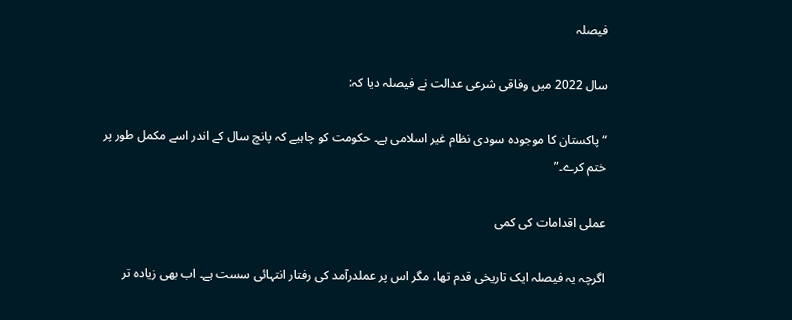فیصلہ

سال 2022 میں وفاقی شرعی عدالت نے فیصلہ دیا کہ:

“پاکستان کا موجودہ سودی نظام غیر اسلامی ہے۔ حکومت کو چاہیے کہ پانچ سال کے اندر اسے مکمل طور پر ختم کرے۔”

عملی اقدامات کی کمی

اگرچہ یہ فیصلہ ایک تاریخی قدم تھا، مگر اس پر عملدرآمد کی رفتار انتہائی سست ہے۔ اب بھی زیادہ تر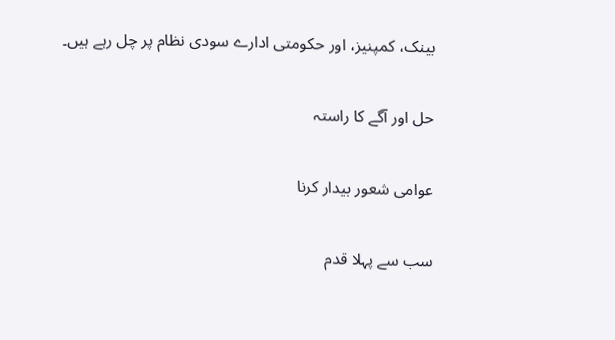بینک، کمپنیز، اور حکومتی ادارے سودی نظام پر چل رہے ہیں۔

حل اور آگے کا راستہ

عوامی شعور بیدار کرنا

سب سے پہلا قدم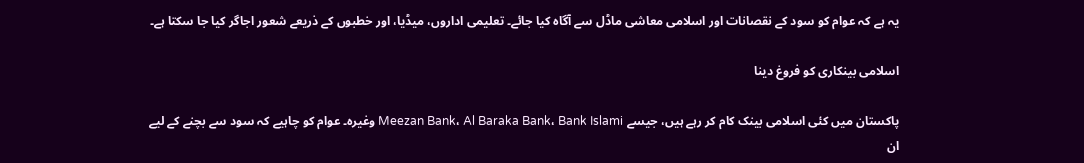یہ ہے کہ عوام کو سود کے نقصانات اور اسلامی معاشی ماڈل سے آگاہ کیا جائے۔ تعلیمی اداروں، میڈیا، اور خطبوں کے ذریعے شعور اجاگر کیا جا سکتا ہے۔

اسلامی بینکاری کو فروغ دینا

پاکستان میں کئی اسلامی بینک کام کر رہے ہیں، جیسے Meezan Bank، Al Baraka Bank، Bank Islami وغیرہ۔ عوام کو چاہیے کہ سود سے بچنے کے لیے ان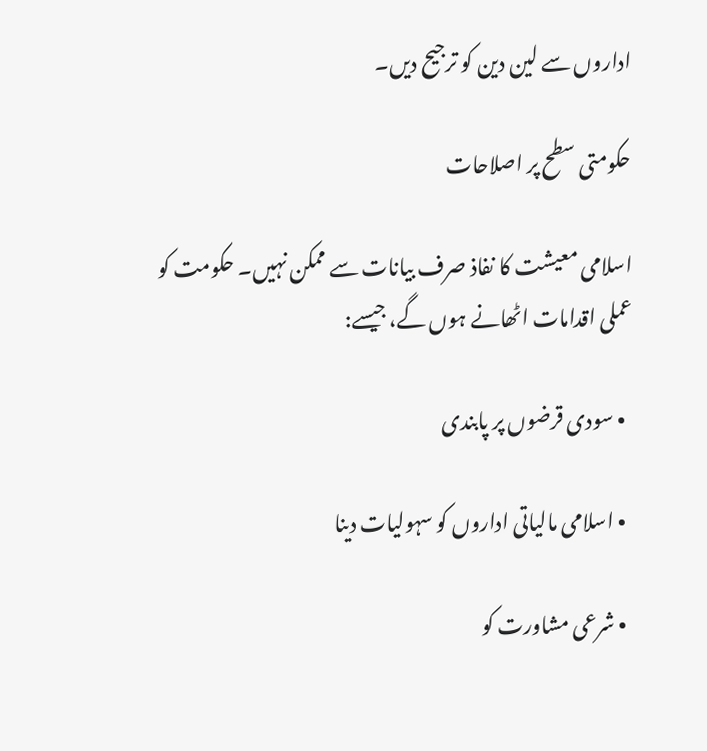اداروں سے لین دین کو ترجیح دیں۔

حکومتی سطح پر اصلاحات

اسلامی معیشت کا نفاذ صرف بیانات سے ممکن نہیں۔ حکومت کو عملی اقدامات اٹھانے ہوں گے، جیسے:

  • سودی قرضوں پر پابندی

  • اسلامی مالیاتی اداروں کو سہولیات دینا

  • شرعی مشاورت کو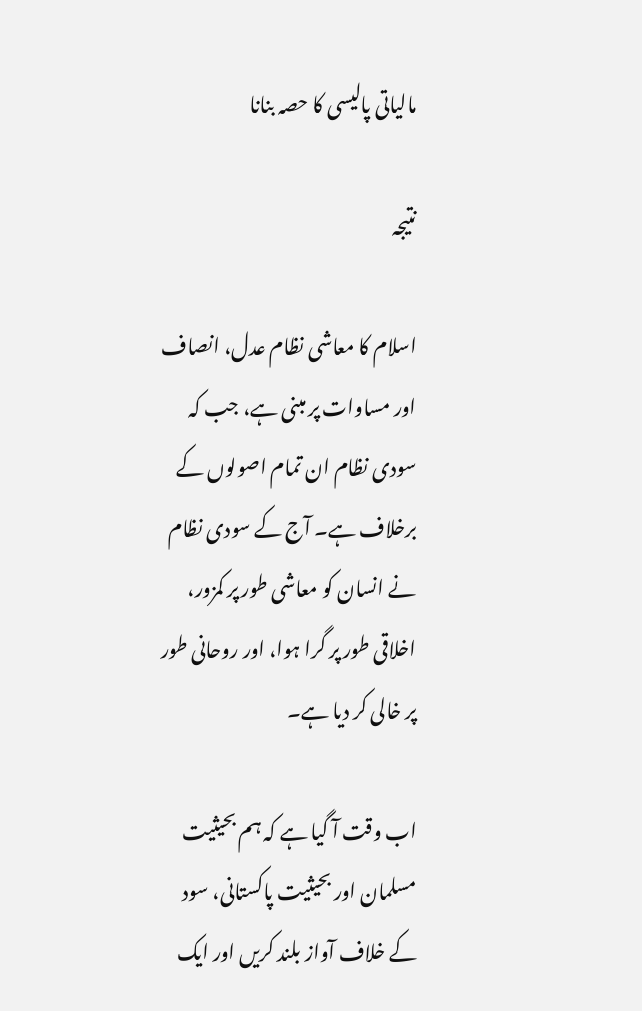مالیاتی پالیسی کا حصہ بنانا

نتیجہ

اسلام کا معاشی نظام عدل، انصاف اور مساوات پر مبنی ہے، جب کہ سودی نظام ان تمام اصولوں کے برخلاف ہے۔ آج کے سودی نظام نے انسان کو معاشی طور پر کمزور، اخلاقی طور پر گرا ہوا، اور روحانی طور پر خالی کر دیا ہے۔

اب وقت آ گیا ہے کہ ہم بحیثیت مسلمان اور بحیثیت پاکستانی، سود کے خلاف آواز بلند کریں اور ایک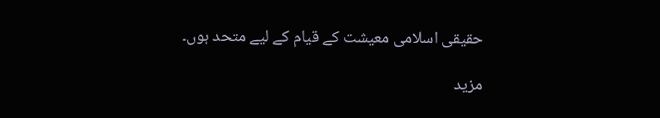حقیقی اسلامی معیشت کے قیام کے لیے متحد ہوں۔

مزید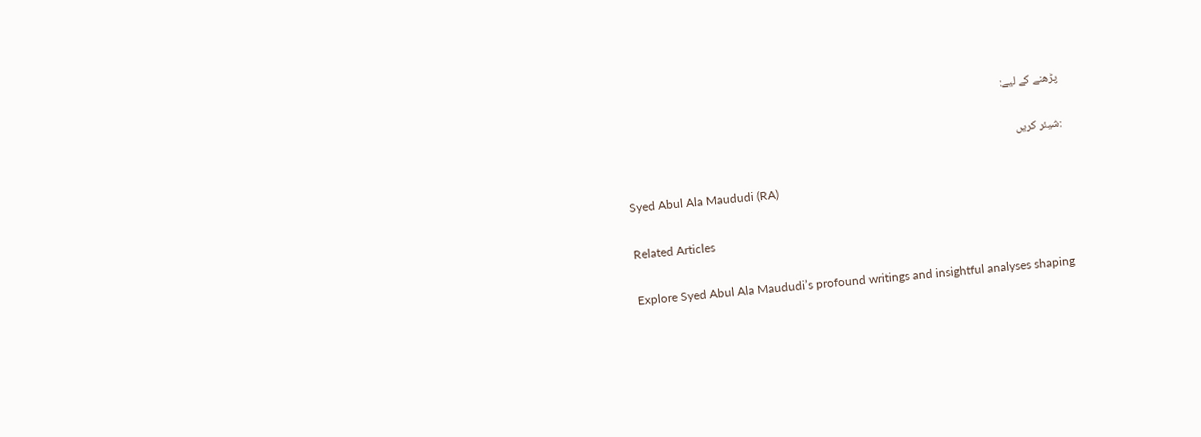پڑھنے کے لیے:

:شیئر کریں

Syed Abul Ala Maududi (RA)

Related Articles

Explore Syed Abul Ala Maududi’s profound writings and insightful analyses shaping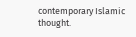contemporary Islamic thought.